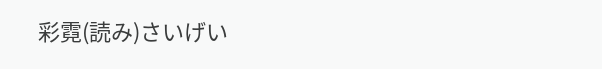彩霓(読み)さいげい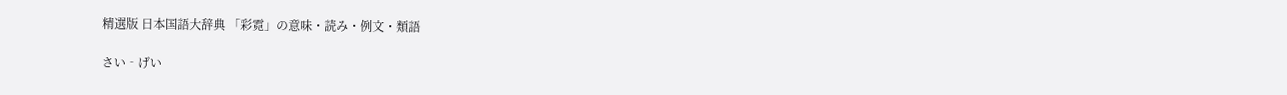精選版 日本国語大辞典 「彩霓」の意味・読み・例文・類語

さい‐げい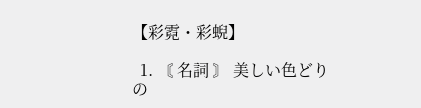【彩霓・彩蜺】

  1. 〘 名詞 〙 美しい色どりの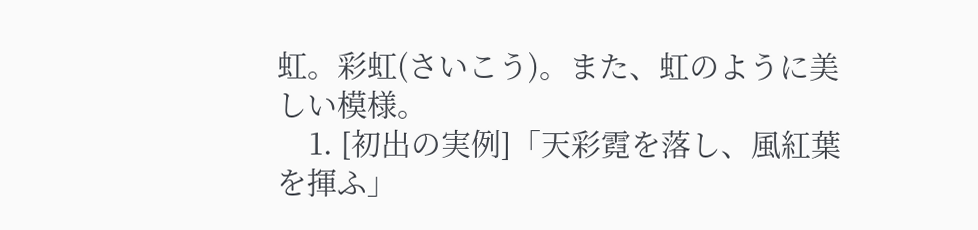虹。彩虹(さいこう)。また、虹のように美しい模様。
    1. [初出の実例]「天彩霓を落し、風紅葉を揮ふ」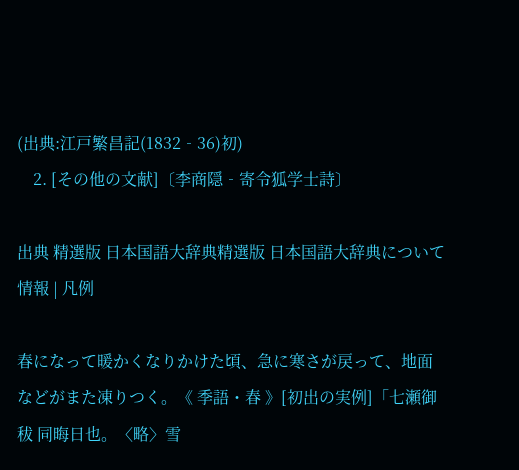(出典:江戸繁昌記(1832‐36)初)
    2. [その他の文献]〔李商隠‐寄令狐学士詩〕

出典 精選版 日本国語大辞典精選版 日本国語大辞典について 情報 | 凡例

春になって暖かくなりかけた頃、急に寒さが戻って、地面などがまた凍りつく。《 季語・春 》[初出の実例]「七瀬御秡 同晦日也。〈略〉雪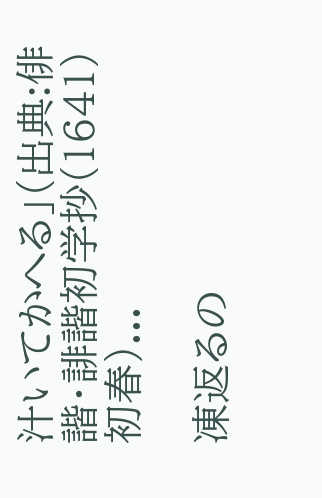汁いてかへる」(出典:俳諧・誹諧初学抄(1641)初春)...

凍返るの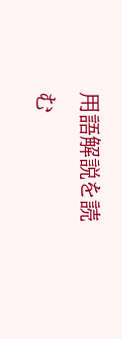用語解説を読む